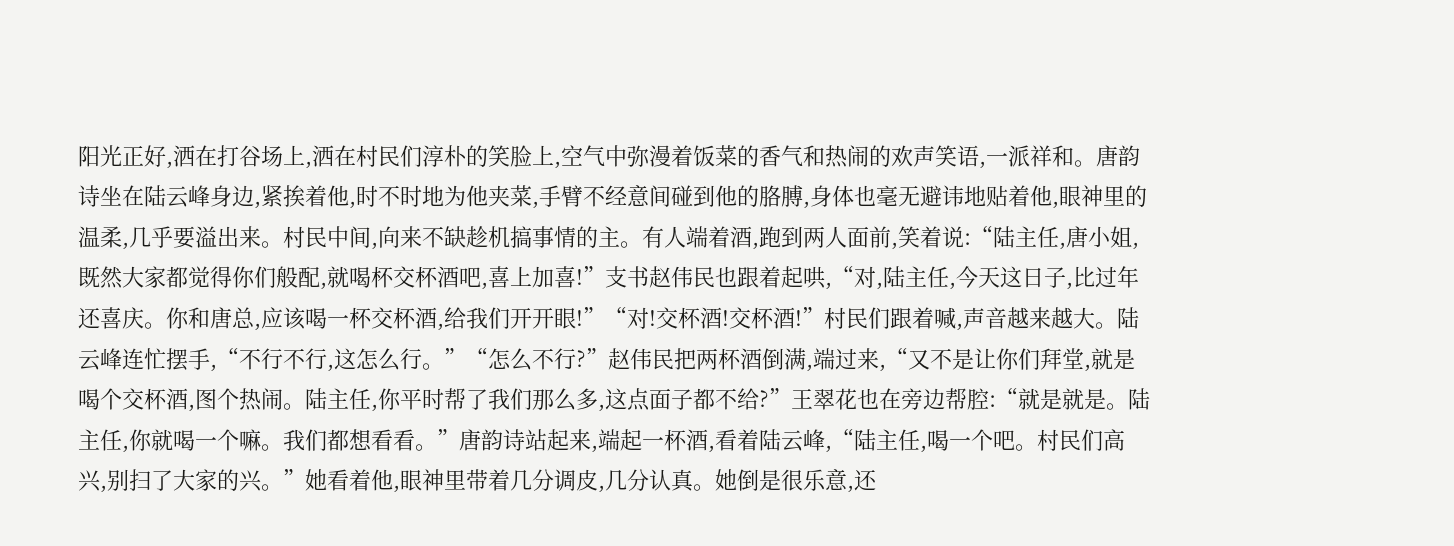阳光正好,洒在打谷场上,洒在村民们淳朴的笑脸上,空气中弥漫着饭菜的香气和热闹的欢声笑语,一派祥和。唐韵诗坐在陆云峰身边,紧挨着他,时不时地为他夹菜,手臂不经意间碰到他的胳膊,身体也毫无避讳地贴着他,眼神里的温柔,几乎要溢出来。村民中间,向来不缺趁机搞事情的主。有人端着酒,跑到两人面前,笑着说:“陆主任,唐小姐,既然大家都觉得你们般配,就喝杯交杯酒吧,喜上加喜!”支书赵伟民也跟着起哄,“对,陆主任,今天这日子,比过年还喜庆。你和唐总,应该喝一杯交杯酒,给我们开开眼!”“对!交杯酒!交杯酒!”村民们跟着喊,声音越来越大。陆云峰连忙摆手,“不行不行,这怎么行。”“怎么不行?”赵伟民把两杯酒倒满,端过来,“又不是让你们拜堂,就是喝个交杯酒,图个热闹。陆主任,你平时帮了我们那么多,这点面子都不给?”王翠花也在旁边帮腔:“就是就是。陆主任,你就喝一个嘛。我们都想看看。”唐韵诗站起来,端起一杯酒,看着陆云峰,“陆主任,喝一个吧。村民们高兴,别扫了大家的兴。”她看着他,眼神里带着几分调皮,几分认真。她倒是很乐意,还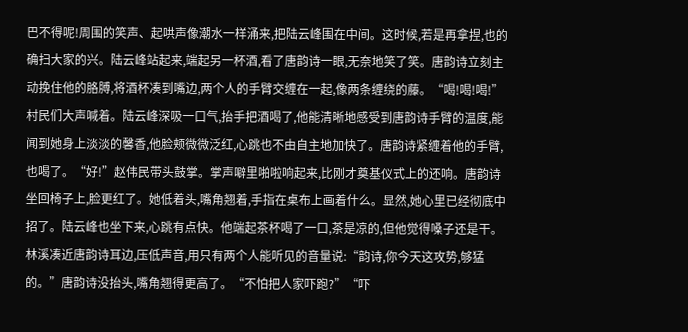巴不得呢!周围的笑声、起哄声像潮水一样涌来,把陆云峰围在中间。这时候,若是再拿捏,也的确扫大家的兴。陆云峰站起来,端起另一杯酒,看了唐韵诗一眼,无奈地笑了笑。唐韵诗立刻主动挽住他的胳膊,将酒杯凑到嘴边,两个人的手臂交缠在一起,像两条缠绕的藤。“喝!喝!喝!”村民们大声喊着。陆云峰深吸一口气,抬手把酒喝了,他能清晰地感受到唐韵诗手臂的温度,能闻到她身上淡淡的馨香,他脸颊微微泛红,心跳也不由自主地加快了。唐韵诗紧缠着他的手臂,也喝了。“好!”赵伟民带头鼓掌。掌声噼里啪啦响起来,比刚才奠基仪式上的还响。唐韵诗坐回椅子上,脸更红了。她低着头,嘴角翘着,手指在桌布上画着什么。显然,她心里已经彻底中招了。陆云峰也坐下来,心跳有点快。他端起茶杯喝了一口,茶是凉的,但他觉得嗓子还是干。林溪凑近唐韵诗耳边,压低声音,用只有两个人能听见的音量说:“韵诗,你今天这攻势,够猛的。”唐韵诗没抬头,嘴角翘得更高了。“不怕把人家吓跑?”“吓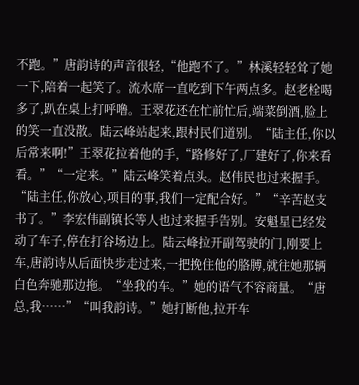不跑。”唐韵诗的声音很轻,“他跑不了。”林溪轻轻耸了她一下,陪着一起笑了。流水席一直吃到下午两点多。赵老栓喝多了,趴在桌上打呼噜。王翠花还在忙前忙后,端菜倒酒,脸上的笑一直没散。陆云峰站起来,跟村民们道别。“陆主任,你以后常来啊!”王翠花拉着他的手,“路修好了,厂建好了,你来看看。”“一定来。”陆云峰笑着点头。赵伟民也过来握手。“陆主任,你放心,项目的事,我们一定配合好。”“辛苦赵支书了。”李宏伟副镇长等人也过来握手告别。安魁星已经发动了车子,停在打谷场边上。陆云峰拉开副驾驶的门,刚要上车,唐韵诗从后面快步走过来,一把挽住他的胳膊,就往她那辆白色奔驰那边拖。“坐我的车。”她的语气不容商量。“唐总,我……”“叫我韵诗。”她打断他,拉开车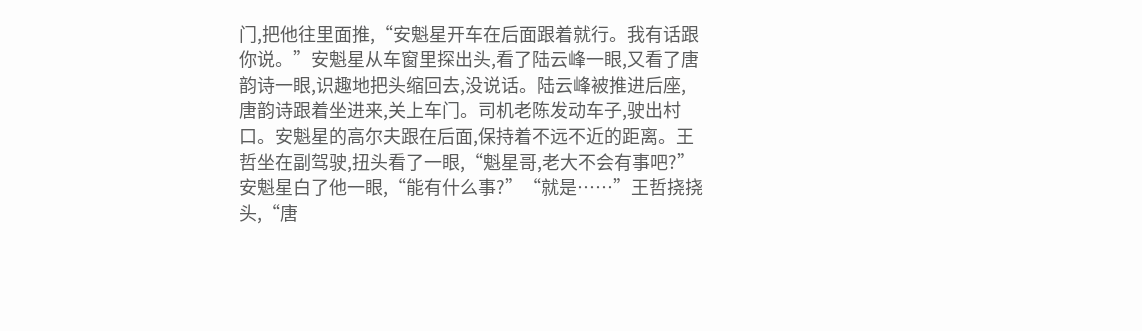门,把他往里面推,“安魁星开车在后面跟着就行。我有话跟你说。”安魁星从车窗里探出头,看了陆云峰一眼,又看了唐韵诗一眼,识趣地把头缩回去,没说话。陆云峰被推进后座,唐韵诗跟着坐进来,关上车门。司机老陈发动车子,驶出村口。安魁星的高尔夫跟在后面,保持着不远不近的距离。王哲坐在副驾驶,扭头看了一眼,“魁星哥,老大不会有事吧?”安魁星白了他一眼,“能有什么事?”“就是……”王哲挠挠头,“唐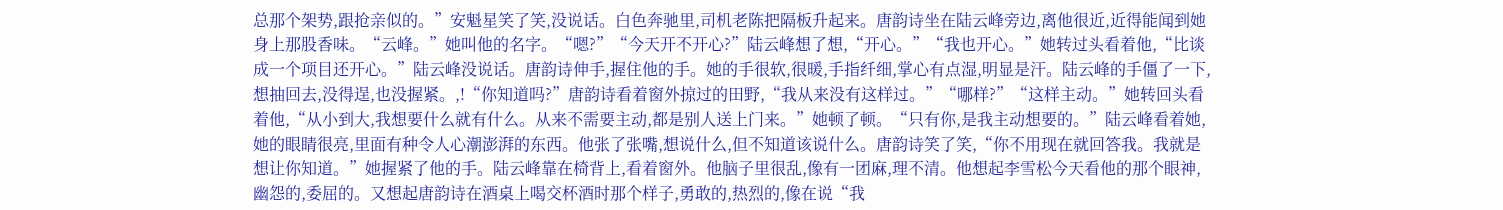总那个架势,跟抢亲似的。”安魁星笑了笑,没说话。白色奔驰里,司机老陈把隔板升起来。唐韵诗坐在陆云峰旁边,离他很近,近得能闻到她身上那股香味。“云峰。”她叫他的名字。“嗯?”“今天开不开心?”陆云峰想了想,“开心。”“我也开心。”她转过头看着他,“比谈成一个项目还开心。”陆云峰没说话。唐韵诗伸手,握住他的手。她的手很软,很暖,手指纤细,掌心有点湿,明显是汗。陆云峰的手僵了一下,想抽回去,没得逞,也没握紧。,!“你知道吗?”唐韵诗看着窗外掠过的田野,“我从来没有这样过。”“哪样?”“这样主动。”她转回头看着他,“从小到大,我想要什么就有什么。从来不需要主动,都是别人送上门来。”她顿了顿。“只有你,是我主动想要的。”陆云峰看着她,她的眼睛很亮,里面有种令人心潮澎湃的东西。他张了张嘴,想说什么,但不知道该说什么。唐韵诗笑了笑,“你不用现在就回答我。我就是想让你知道。”她握紧了他的手。陆云峰靠在椅背上,看着窗外。他脑子里很乱,像有一团麻,理不清。他想起李雪松今天看他的那个眼神,幽怨的,委屈的。又想起唐韵诗在酒桌上喝交杯酒时那个样子,勇敢的,热烈的,像在说“我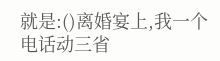就是:()离婚宴上,我一个电话动三省